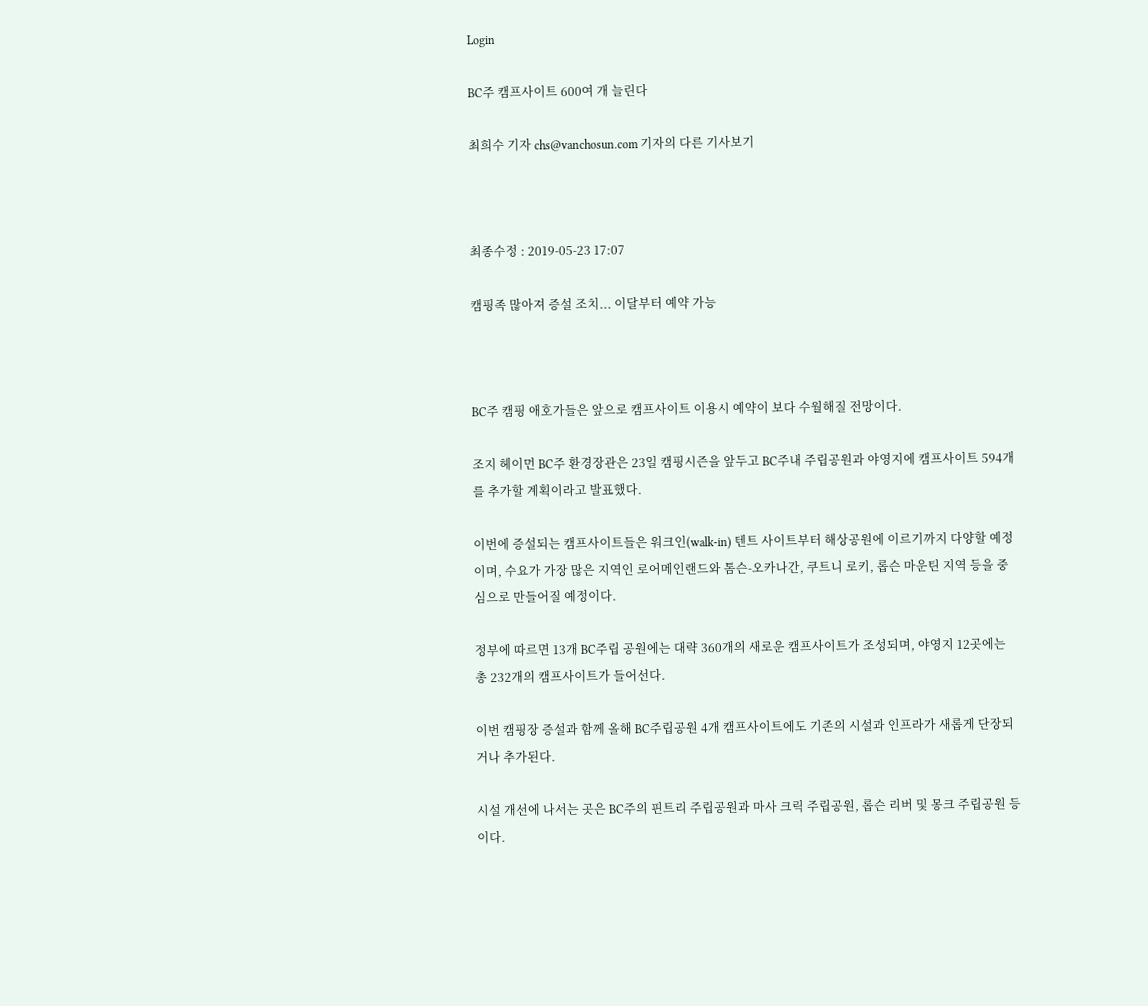Login

BC주 캠프사이트 600여 개 늘린다

최희수 기자 chs@vanchosun.com 기자의 다른 기사보기



최종수정 : 2019-05-23 17:07

캠핑족 많아져 증설 조치... 이달부터 예약 가능



BC주 캠핑 애호가들은 앞으로 캠프사이트 이용시 예약이 보다 수월해질 전망이다.

조지 헤이먼 BC주 환경장관은 23일 캠핑시즌을 앞두고 BC주내 주립공원과 야영지에 캠프사이트 594개를 추가할 계획이라고 발표했다.

이번에 증설되는 캠프사이트들은 워크인(walk-in) 텐트 사이트부터 해상공원에 이르기까지 다양할 예정이며, 수요가 가장 많은 지역인 로어메인랜드와 톰슨-오카나간, 쿠트니 로키, 롭슨 마운틴 지역 등을 중심으로 만들어질 예정이다.

정부에 따르면 13개 BC주립 공원에는 대략 360개의 새로운 캠프사이트가 조성되며, 야영지 12곳에는 총 232개의 캠프사이트가 들어선다.

이번 캠핑장 증설과 함께 올해 BC주립공원 4개 캠프사이트에도 기존의 시설과 인프라가 새롭게 단장되거나 추가된다.

시설 개선에 나서는 곳은 BC주의 핀트리 주립공원과 마사 크릭 주립공원, 롭슨 리버 및 몽크 주립공원 등이다.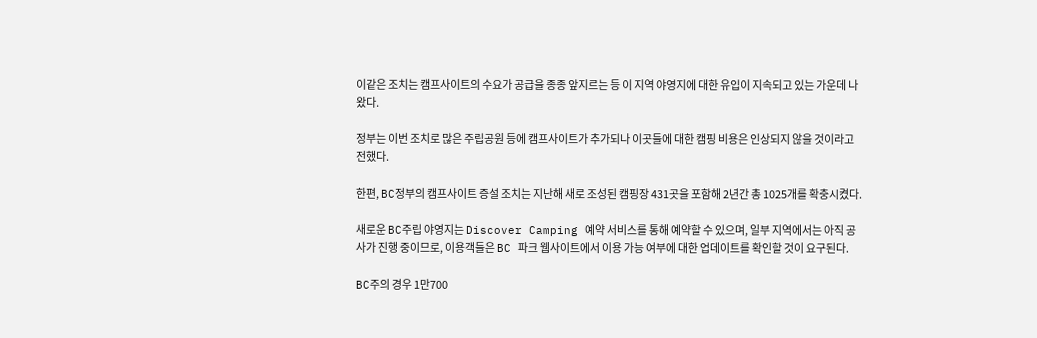이같은 조치는 캠프사이트의 수요가 공급을 종종 앞지르는 등 이 지역 야영지에 대한 유입이 지속되고 있는 가운데 나왔다.

정부는 이번 조치로 많은 주립공원 등에 캠프사이트가 추가되나 이곳들에 대한 캠핑 비용은 인상되지 않을 것이라고 전했다.

한편, BC정부의 캠프사이트 증설 조치는 지난해 새로 조성된 캠핑장 431곳을 포함해 2년간 총 1025개를 확충시켰다.

새로운 BC주립 야영지는 Discover Camping 예약 서비스를 통해 예약할 수 있으며, 일부 지역에서는 아직 공사가 진행 중이므로, 이용객들은 BC 파크 웹사이트에서 이용 가능 여부에 대한 업데이트를 확인할 것이 요구된다.

BC주의 경우 1만700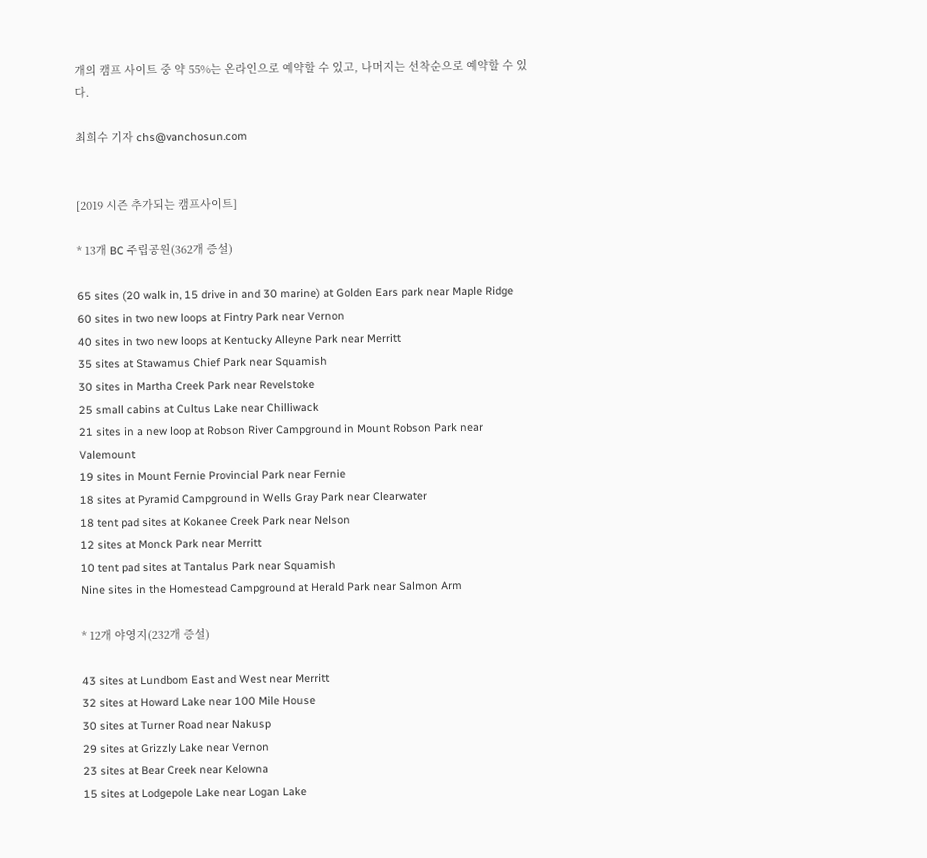개의 캠프 사이트 중 약 55%는 온라인으로 예약할 수 있고, 나머지는 선착순으로 예약할 수 있다.

최희수 기자 chs@vanchosun.com


[2019 시즌 추가되는 캠프사이트]

* 13개 BC 주립공원(362개 증설)

65 sites (20 walk in, 15 drive in and 30 marine) at Golden Ears park near Maple Ridge
60 sites in two new loops at Fintry Park near Vernon
40 sites in two new loops at Kentucky Alleyne Park near Merritt
35 sites at Stawamus Chief Park near Squamish
30 sites in Martha Creek Park near Revelstoke
25 small cabins at Cultus Lake near Chilliwack
21 sites in a new loop at Robson River Campground in Mount Robson Park near Valemount
19 sites in Mount Fernie Provincial Park near Fernie
18 sites at Pyramid Campground in Wells Gray Park near Clearwater
18 tent pad sites at Kokanee Creek Park near Nelson
12 sites at Monck Park near Merritt
10 tent pad sites at Tantalus Park near Squamish
Nine sites in the Homestead Campground at Herald Park near Salmon Arm

* 12개 야영지(232개 증설)

43 sites at Lundbom East and West near Merritt
32 sites at Howard Lake near 100 Mile House
30 sites at Turner Road near Nakusp
29 sites at Grizzly Lake near Vernon
23 sites at Bear Creek near Kelowna
15 sites at Lodgepole Lake near Logan Lake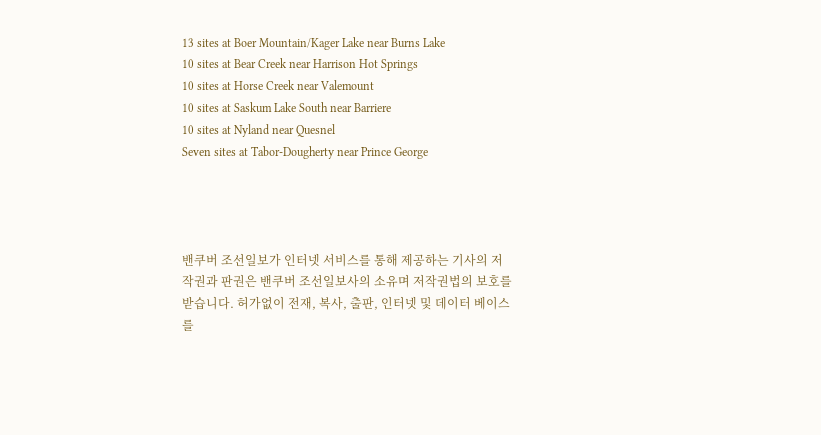13 sites at Boer Mountain/Kager Lake near Burns Lake
10 sites at Bear Creek near Harrison Hot Springs
10 sites at Horse Creek near Valemount
10 sites at Saskum Lake South near Barriere
10 sites at Nyland near Quesnel
Seven sites at Tabor-Dougherty near Prince George




밴쿠버 조선일보가 인터넷 서비스를 통해 제공하는 기사의 저작권과 판권은 밴쿠버 조선일보사의 소유며 저작권법의 보호를 받습니다. 허가없이 전재, 복사, 출판, 인터넷 및 데이터 베이스를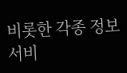비롯한 각종 정보 서비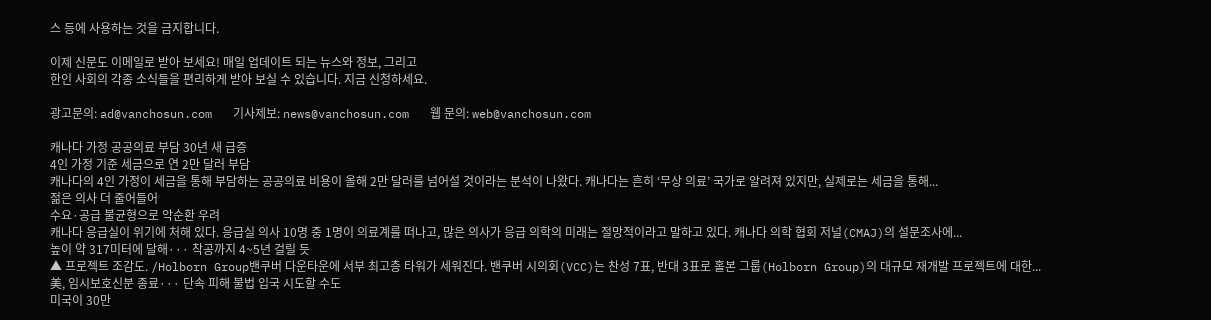스 등에 사용하는 것을 금지합니다.

이제 신문도 이메일로 받아 보세요! 매일 업데이트 되는 뉴스와 정보, 그리고
한인 사회의 각종 소식들을 편리하게 받아 보실 수 있습니다. 지금 신청하세요.

광고문의: ad@vanchosun.com   기사제보: news@vanchosun.com   웹 문의: web@vanchosun.com

캐나다 가정 공공의료 부담 30년 새 급증
4인 가정 기준 세금으로 연 2만 달러 부담
캐나다의 4인 가정이 세금을 통해 부담하는 공공의료 비용이 올해 2만 달러를 넘어설 것이라는 분석이 나왔다. 캐나다는 흔히 ‘무상 의료’ 국가로 알려져 있지만, 실제로는 세금을 통해...
젊은 의사 더 줄어들어
수요·공급 불균형으로 악순환 우려
캐나다 응급실이 위기에 처해 있다. 응급실 의사 10명 중 1명이 의료계를 떠나고, 많은 의사가 응급 의학의 미래는 절망적이라고 말하고 있다. 캐나다 의학 협회 저널(CMAJ)의 설문조사에...
높이 약 317미터에 달해··· 착공까지 4~5년 걸릴 듯
▲ 프로젝트 조감도. /Holborn Group밴쿠버 다운타운에 서부 최고층 타워가 세워진다. 밴쿠버 시의회(VCC)는 찬성 7표, 반대 3표로 홀본 그룹(Holborn Group)의 대규모 재개발 프로젝트에 대한...
美, 임시보호신분 종료··· 단속 피해 불법 입국 시도할 수도
미국이 30만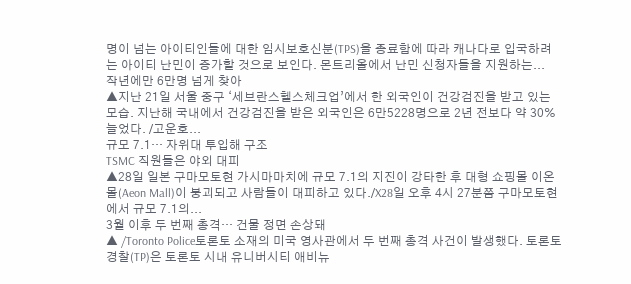명이 넘는 아이티인들에 대한 임시보호신분(TPS)을 종료함에 따라 캐나다로 입국하려는 아이티 난민이 증가할 것으로 보인다. 몬트리올에서 난민 신청자들을 지원하는...
작년에만 6만명 넘게 찾아
▲지난 21일 서울 중구 ‘세브란스헬스체크업’에서 한 외국인이 건강검진을 받고 있는 모습. 지난해 국내에서 건강검진을 받은 외국인은 6만5228명으로 2년 전보다 약 30% 늘었다. /고운호...
규모 7.1··· 자위대 투입해 구조
TSMC 직원들은 야외 대피
▲28일 일본 구마모토현 가시마마치에 규모 7.1의 지진이 강타한 후 대형 쇼핑몰 이온몰(Aeon Mall)이 붕괴되고 사람들이 대피하고 있다./X28일 오후 4시 27분쯤 구마모토현에서 규모 7.1의...
3월 이후 두 번째 총격··· 건물 정면 손상돼
▲ /Toronto Police토론토 소재의 미국 영사관에서 두 번째 총격 사건이 발생했다. 토론토 경찰(TP)은 토론토 시내 유니버시티 애비뉴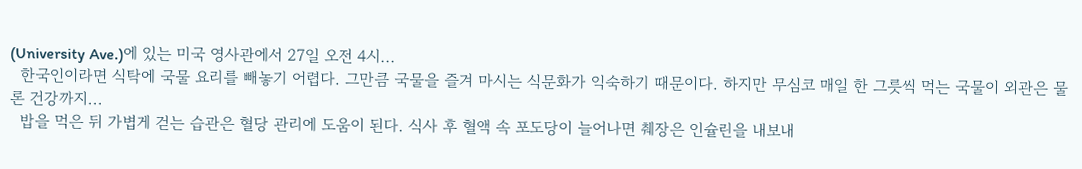(University Ave.)에 있는 미국 영사관에서 27일 오전 4시...
  한국인이라면 식탁에 국물 요리를 빼놓기 어렵다. 그만큼 국물을 즐겨 마시는 식문화가 익숙하기 때문이다. 하지만 무심코 매일 한 그릇씩 먹는 국물이 외관은 물론 건강까지...
  밥을 먹은 뒤 가볍게 걷는 습관은 혈당 관리에 도움이 된다. 식사 후 혈액 속 포도당이 늘어나면 췌장은 인슐린을 내보내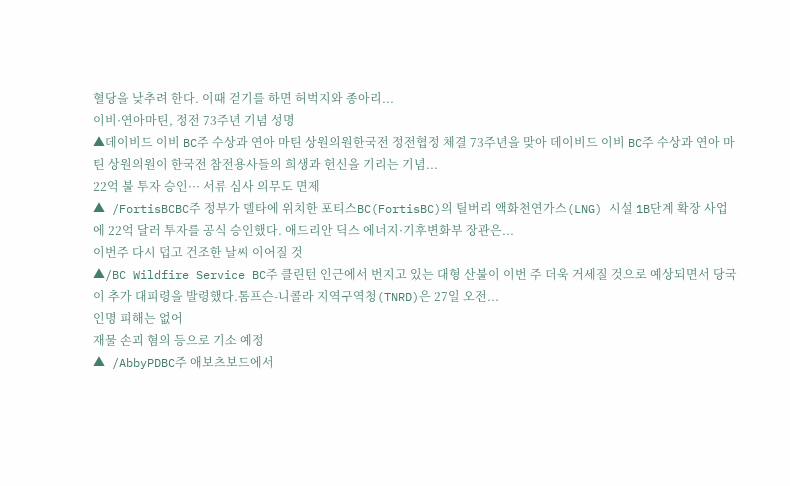혈당을 낮추려 한다. 이때 걷기를 하면 허벅지와 종아리...
이비·연아마틴, 정전 73주년 기념 성명
▲데이비드 이비 BC주 수상과 연아 마틴 상원의원한국전 정전협정 체결 73주년을 맞아 데이비드 이비 BC주 수상과 연아 마틴 상원의원이 한국전 참전용사들의 희생과 헌신을 기리는 기념...
22억 불 투자 승인··· 서류 심사 의무도 면제
▲ /FortisBCBC주 정부가 델타에 위치한 포티스BC(FortisBC)의 틸버리 액화천연가스(LNG) 시설 1B단계 확장 사업에 22억 달러 투자를 공식 승인했다. 애드리안 딕스 에너지·기후변화부 장관은...
이번주 다시 덥고 건조한 날씨 이어질 것
▲/BC Wildfire Service BC주 클린턴 인근에서 번지고 있는 대형 산불이 이번 주 더욱 거세질 것으로 예상되면서 당국이 추가 대피령을 발령했다.톰프슨-니콜라 지역구역청(TNRD)은 27일 오전...
인명 피해는 없어
재물 손괴 혐의 등으로 기소 예정
▲ /AbbyPDBC주 애보츠보드에서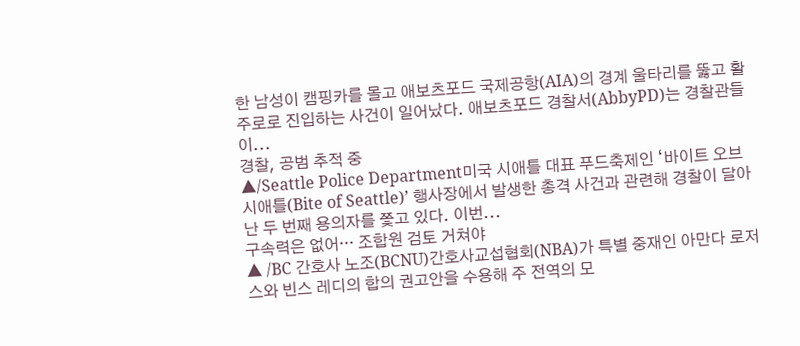한 남성이 캠핑카를 몰고 애보츠포드 국제공항(AIA)의 경계 울타리를 뚫고 활주로로 진입하는 사건이 일어났다. 애보츠포드 경찰서(AbbyPD)는 경찰관들이...
경찰, 공범 추적 중
▲/Seattle Police Department미국 시애틀 대표 푸드축제인 ‘바이트 오브 시애틀(Bite of Seattle)’ 행사장에서 발생한 총격 사건과 관련해 경찰이 달아난 두 번째 용의자를 쫓고 있다. 이번...
구속력은 없어··· 조합원 검토 거쳐야
▲ /BC 간호사 노조(BCNU)간호사교섭협회(NBA)가 특별 중재인 아만다 로저스와 빈스 레디의 합의 권고안을 수용해 주 전역의 모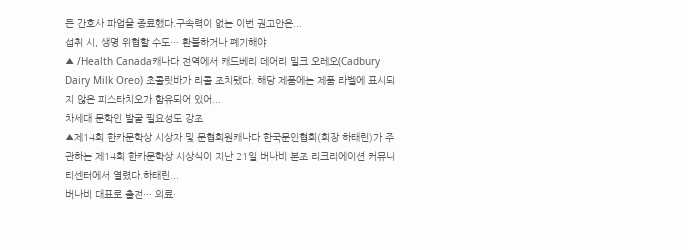든 간호사 파업을 종료했다.구속력이 없는 이번 권고안은...
섭취 시, 생명 위협할 수도··· 환불하거나 폐기해야
▲ /Health Canada캐나다 전역에서 캐드베리 데어리 밀크 오레오(Cadbury Dairy Milk Oreo) 초콜릿바가 리콜 조치됐다. 해당 제품에는 제품 라벨에 표시되지 않은 피스타치오가 함유되어 있어...
차세대 문학인 발굴 필요성도 강조
▲제14회 한카문학상 시상자 및 문협회원캐나다 한국문인협회(회장 하태린)가 주관하는 제14회 한카문학상 시상식이 지난 21일 버나비 본조 리크리에이션 커뮤니티센터에서 열렸다.하태린...
버나비 대표로 출전··· 의료·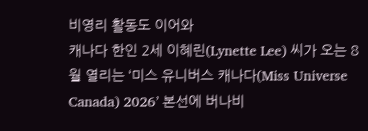비영리 활동도 이어와
캐나다 한인 2세 이혜린(Lynette Lee) 씨가 오는 8월 열리는 ‘미스 유니버스 캐나다(Miss Universe Canada) 2026’ 본선에 버나비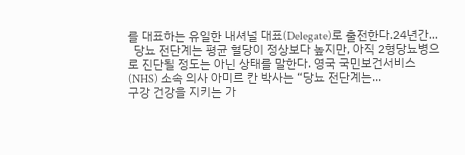를 대표하는 유일한 내셔널 대표(Delegate)로 출전한다.24년간...
  당뇨 전단계는 평균 혈당이 정상보다 높지만, 아직 2형당뇨병으로 진단될 정도는 아닌 상태를 말한다. 영국 국민보건서비스(NHS) 소속 의사 아미르 칸 박사는 “당뇨 전단계는...
구강 건강을 지키는 가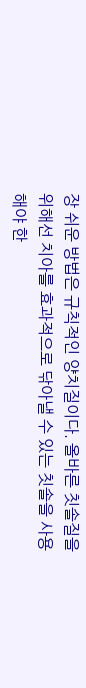장 쉬운 방법은 규칙적인 양치질이다. 올바른 칫솔질을 위해선 치아를 효과적으로 닦아낼 수 있는 칫솔을 사용해야 한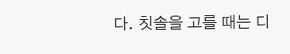다. 칫솔을 고를 때는 디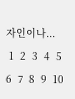자인이나...
 1  2  3  4  5  6  7  8  9  10